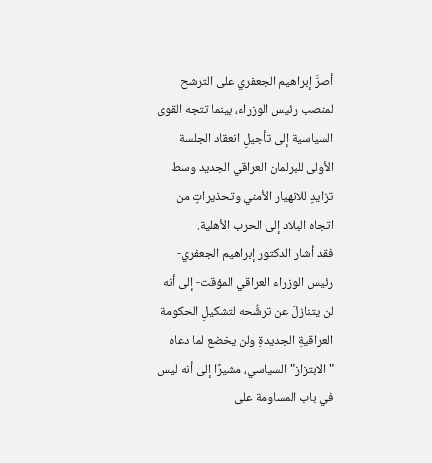أصرَّ إبراهيم الجعفري على الترشح لمنصب رئيس الوزراء، بينما تتجه القوى السياسية إلى تأجيلِ انعقاد الجلسة الأولى للبرلمان العراقي الجديد وسط تزايدٍ للانهيار الأمني وتحذيراتٍ من اتجاه البلاد إلى الحرب الأهلية.
فقد أشار الدكتور إبراهيم الجعفري- رئيس الوزراء العراقي المؤقت- إلى أنه لن يتنازلَ عن ترشُّحه لتشكيلِ الحكومة العراقيةِ الجديدةِ ولن يخضع لما دعاه "الابتزاز" السياسي، مشيرًا إلى أنه ليس في باب المساومة على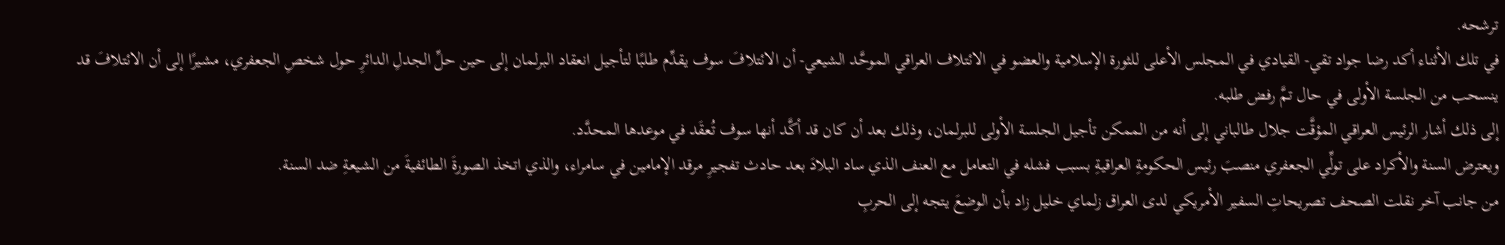ترشحه.
في تلك الأثناء أكد رضا جواد تقي- القيادي في المجلس الأعلى للثورة الإسلامية والعضو في الائتلاف العراقي الموحَّد الشيعي- أن الائتلافَ سوف يقدِّم طلبًا لتأجيل انعقاد البرلمان إلى حين حلِّ الجدلِ الدائرِ حول شخصِ الجعفري، مشيرًا إلى أن الائتلافَ قد ينسحب من الجلسة الأولى في حال تمَّ رفض طلبه.
إلى ذلك أشار الرئيس العراقي المؤقَّت جلال طالباني إلى أنه من الممكن تأجيل الجلسة الأولى للبرلمان، وذلك بعد أن كان قد أكَّد أنها سوف تُعقَد في موعدها المحدَّد.
ويعترض السنة والأكراد على تولِّي الجعفري منصبَ رئيس الحكومةِ العراقيةِ بسبب فشله في التعامل مع العنف الذي ساد البلادَ بعد حادث تفجيرِ مرقد الإمامين في سامراء، والذي اتخذ الصورةَ الطائفيةَ من الشيعةِ ضد السنة.
من جانب آخر نقلت الصحف تصريحاتِ السفير الأمريكي لدى العراق زلماي خليل زاد بأن الوضعَ يتجه إلى الحربِ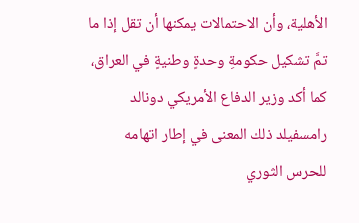الأهلية، وأن الاحتمالات يمكنها أن تقل إذا ما تمَّ تشكيل حكومةِ وحدةٍ وطنيةٍ في العراق، كما أكد وزير الدفاع الأمريكي دونالد رامسفيلد ذلك المعنى في إطار اتهامه للحرس الثوري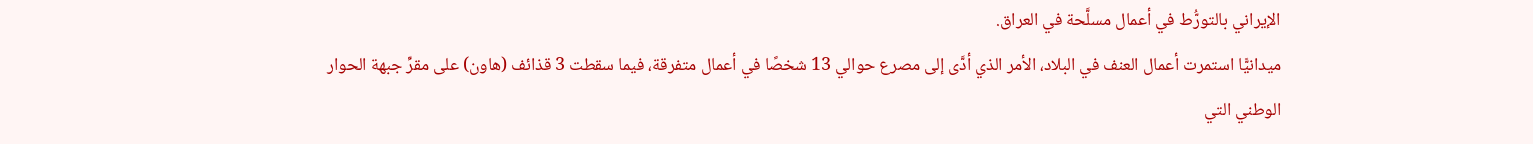الإيراني بالتورُّط في أعمال مسلَّحة في العراق.
ميدانيًّا استمرت أعمال العنف في البلاد، الأمر الذي أدَّى إلى مصرع حوالي 13 شخصًا في أعمال متفرقة، فيما سقطت 3 قذائف (هاون) على مقرِّ جبهة الحوار الوطني التي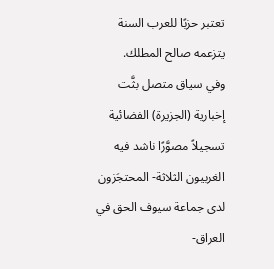تعتبر حزبًا للعرب السنة يتزعمه صالح المطلك.
وفي سياق متصل بثَّت إخبارية (الجزيرة) الفضائية تسجيلاً مصوَّرًا ناشد فيه الغربيون الثلاثة- المحتجَزون لدى جماعة سيوف الحق في العراق-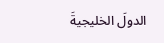الدولَ الخليجيةَ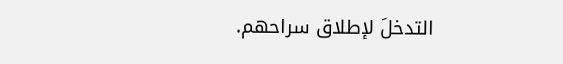التدخلَ لإطلاق سراحهم.